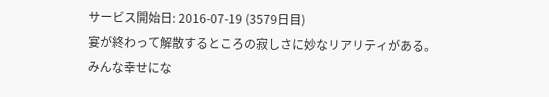サービス開始日: 2016-07-19 (3579日目)
宴が終わって解散するところの寂しさに妙なリアリティがある。
みんな幸せにな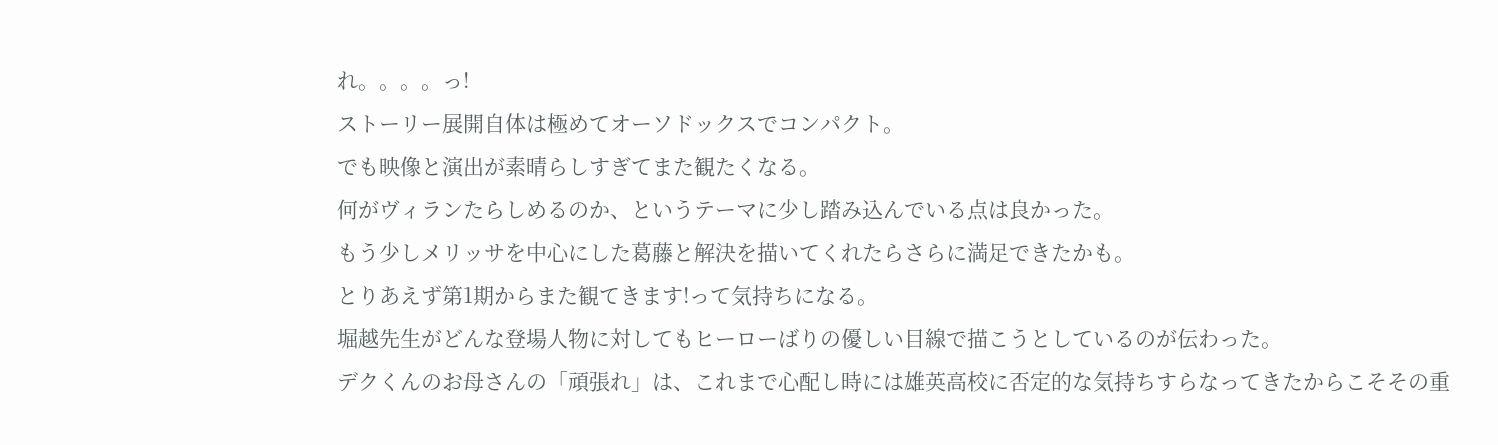れ。。。。っ!
ストーリー展開自体は極めてオーソドックスでコンパクト。
でも映像と演出が素晴らしすぎてまた観たくなる。
何がヴィランたらしめるのか、というテーマに少し踏み込んでいる点は良かった。
もう少しメリッサを中心にした葛藤と解決を描いてくれたらさらに満足できたかも。
とりあえず第1期からまた観てきます!って気持ちになる。
堀越先生がどんな登場人物に対してもヒーローばりの優しい目線で描こうとしているのが伝わった。
デクくんのお母さんの「頑張れ」は、これまで心配し時には雄英高校に否定的な気持ちすらなってきたからこそその重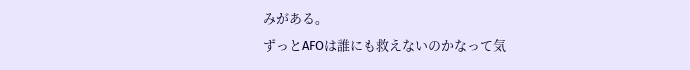みがある。
ずっとAFOは誰にも救えないのかなって気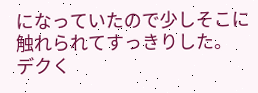になっていたので少しそこに触れられてすっきりした。
デクく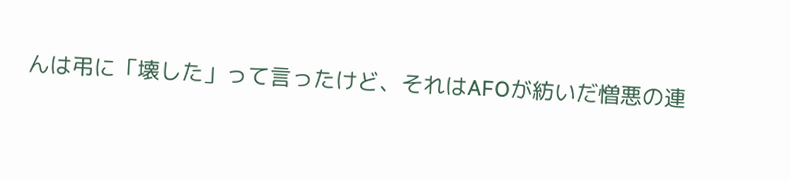んは弔に「壊した」って言ったけど、それはAFOが紡いだ憎悪の連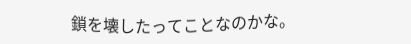鎖を壊したってことなのかな。